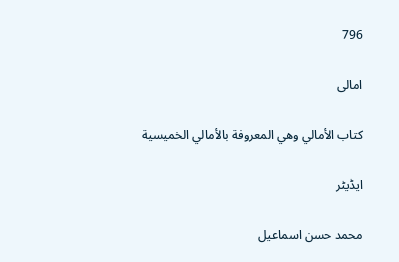796

امالی

كتاب الأمالي وهي المعروفة بالأمالي الخميسية

ایڈیٹر

محمد حسن اسماعيل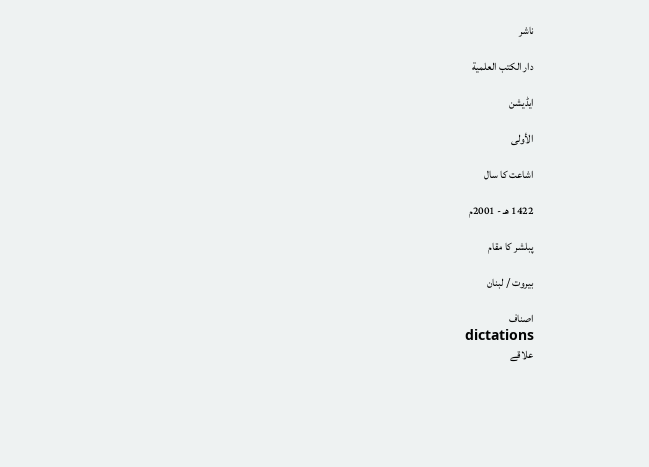ناشر

دار الكتب العلمية

ایڈیشن

الأولى

اشاعت کا سال

1422 هـ - 2001م

پبلشر کا مقام

بيروت / لبنان

اصناف
dictations
علاقے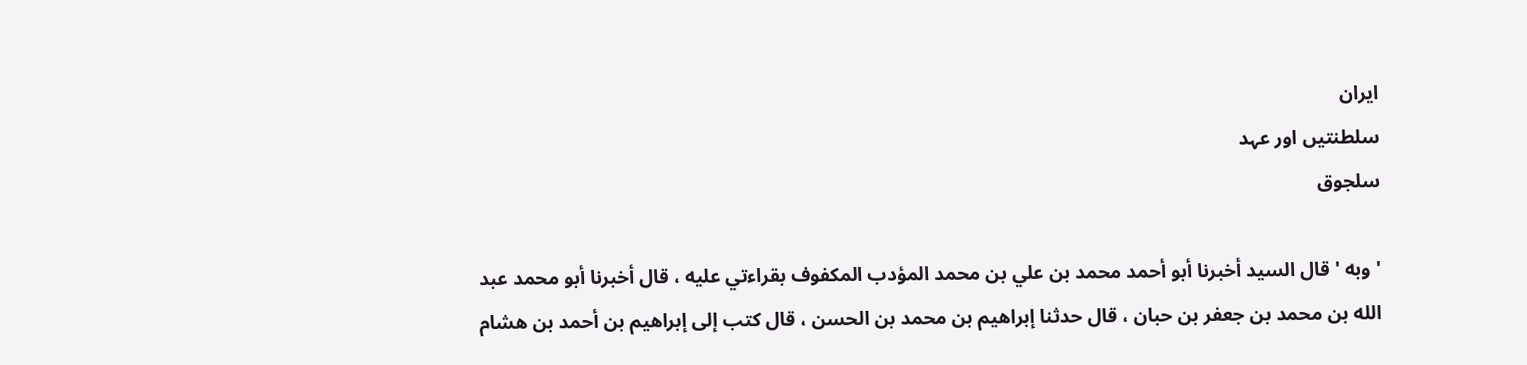ایران
سلطنتیں اور عہد
سلجوق

' وبه ' قال السيد أخبرنا أبو أحمد محمد بن علي بن محمد المؤدب المكفوف بقراءتي عليه ، قال أخبرنا أبو محمد عبد الله بن محمد بن جعفر بن حبان ، قال حدثنا إبراهيم بن محمد بن الحسن ، قال كتب إلى إبراهيم بن أحمد بن هشام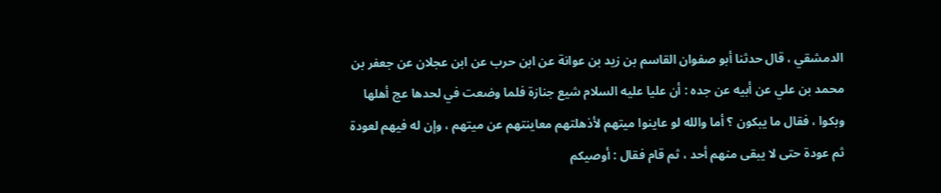الدمشقي ، قال حدثنا أبو صفوان القاسم بن زيد بن عوانة عن ابن حرب عن ابن عجلان عن جعفر بن محمد بن علي عن أبيه عن جده : أن عليا عليه السلام شيع جنازة فلما وضعت في لحدها عج أهلها وبكوا ، فقال ما يبكون ؟ أما والله لو عاينوا ميتهم لأذهلتهم معاينتهم عن ميتهم ، وإن له فيهم لعودة ثم عودة حتى لا يبقى منهم أحد ، ثم قام فقال : أوصيكم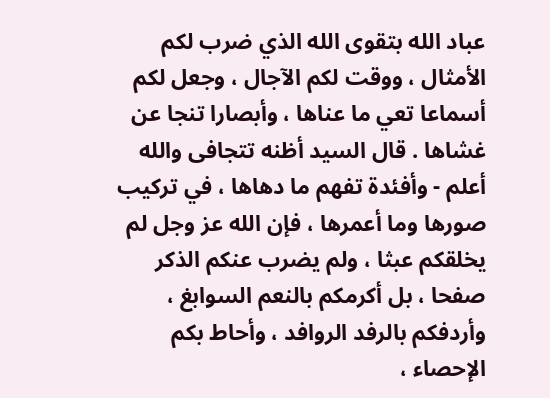عباد الله بتقوى الله الذي ضرب لكم الأمثال ، ووقت لكم الآجال ، وجعل لكم أسماعا تعي ما عناها ، وأبصارا تنجا عن غشاها . قال السيد أظنه تتجافى والله أعلم - وأفئدة تفهم ما دهاها ، في تركيب صورها وما أعمرها ، فإن الله عز وجل لم يخلقكم عبثا ، ولم يضرب عنكم الذكر صفحا ، بل أكرمكم بالنعم السوابغ ، وأردفكم بالرفد الروافد ، وأحاط بكم الإحصاء ،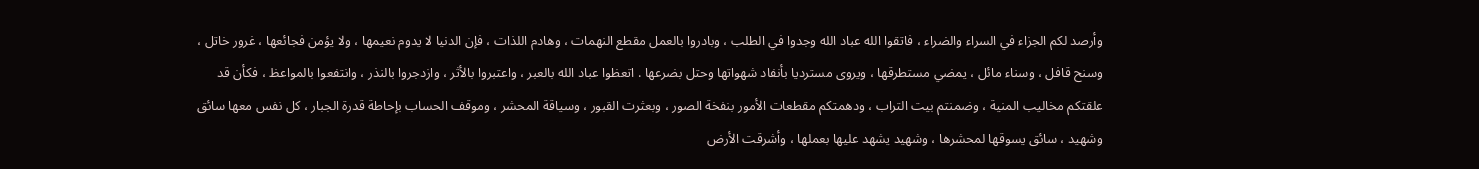وأرصد لكم الجزاء في السراء والضراء ، فاتقوا الله عباد الله وجدوا في الطلب ، وبادروا بالعمل مقطع النهمات ، وهادم اللذات ، فإن الدنيا لا يدوم نعيمها ، ولا يؤمن فجائعها ، غرور خاتل ، وسنح قافل ، وسناء مائل ، يمضي مستطرقها ، ويروى مسترديا بأنفاد شهواتها وحتل بضرعها . اتعظوا عباد الله بالعبر ، واعتبروا بالأثر ، وازدجروا بالنذر ، وانتفعوا بالمواعظ ، فكأن قد علقتكم مخاليب المنية ، وضمنتم بيت التراب ، ودهمتكم مقطعات الأمور بنفخة الصور ، وبعثرت القبور ، وسياقة المحشر ، وموقف الحساب بإحاطة قدرة الجبار ، كل نفس معها سائق وشهيد ، سائق يسوقها لمحشرها ، وشهيد يشهد عليها بعملها ، وأشرقت الأرض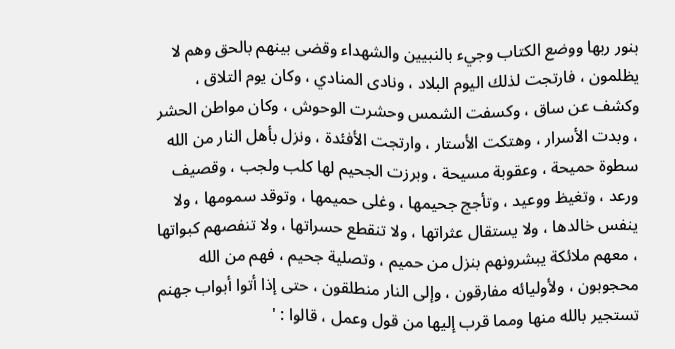بنور ربها ووضع الكتاب وجيء بالنبيين والشهداء وقضى بينهم بالحق وهم لا يظلمون ، فارتجت لذلك اليوم البلاد ، ونادى المنادي ، وكان يوم التلاق ، وكشف عن ساق ، وكسفت الشمس وحشرت الوحوش ، وكان مواطن الحشر ، وبدت الأسرار ، وهتكت الأستار ، وارتجت الأفئدة ، ونزل بأهل النار من الله سطوة حميحة ، وعقوبة مسيحة ، وبرزت الجحيم لها كلب ولجب ، وقصيف ورعد ، وتغيظ ووعيد ، وتأجج جحيمها ، وغلى حميمها ، وتوقد سمومها ، ولا ينفس خالدها ، ولا يستقال عثراتها ، ولا تنقطع حسراتها ، ولا تنفصهم كبواتها ، معهم ملائكة يبشرونهم بنزل من حميم ، وتصلية جحيم ، فهم من الله محجوبون ، ولأوليائه مفارقون ، وإلى النار منطلقون ، حتى إذا أتوا أبواب جهنم تستجير بالله منها ومما قرب إليها من قول وعمل ، قالوا : '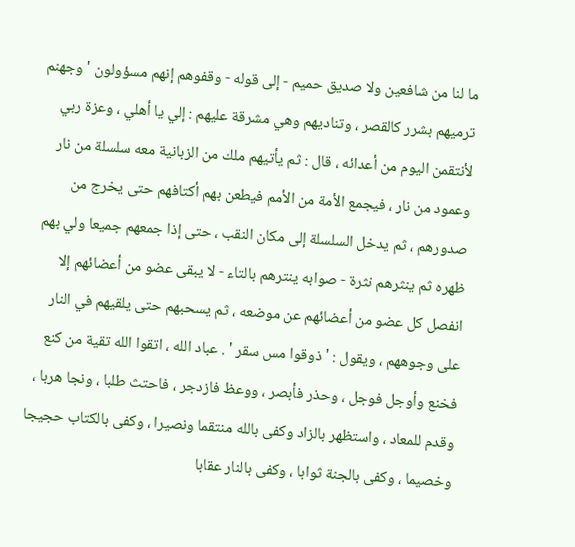ما لنا من شافعين ولا صديق حميم - إلى قوله - وقفوهم إنهم مسؤولون ' وجهنم ترميهم بشرر كالقصر ، وتناديهم وهي مشرقة عليهم : إلي يا أهلي ، وعزة ربي لأنتقمن اليوم من أعدائه ، قال : ثم يأتيهم ملك من الزبانية معه سلسلة من نار وعمود من نار ، فيجمع الأمة من الأمم فيطعن بهم أكتافهم حتى يخرج من صدورهم ، ثم يدخل السلسلة إلى مكان النقب ، حتى إذا جمعهم جميعا ولي بهم ظهره ثم ينثرهم نثرة - صوابه ينترهم بالتاء - لا يبقى عضو من أعضائهم إلا انفصل كل عضو من أعضائهم عن موضعه ، ثم يسحبهم حتى يلقيهم في النار على وجوههم ، ويقول : ' ذوقوا مس سقر ' . عباد الله ، اتقوا الله تقية من كنع فخنع وأوجل فوجل ، وحذر فأبصر ، ووعظ فازدجر ، فاحتث طلبا ، ونجا هربا ، وقدم للمعاد ، واستظهر بالزاد وكفى بالله منتقما ونصيرا ، وكفى بالكتاب حجيجا وخصيما ، وكفى بالجنة ثوابا ، وكفى بالنار عقابا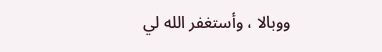ووبالا ، وأستغفر الله لي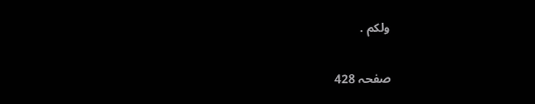ولكم .

صفحہ 428